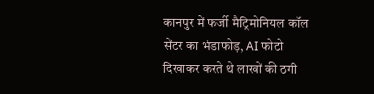कानपुर में फर्जी मैट्रिमोनियल कॉल सेंटर का भंडाफोड़, AI फोटो दिखाकर करते थे लाखों की ठगी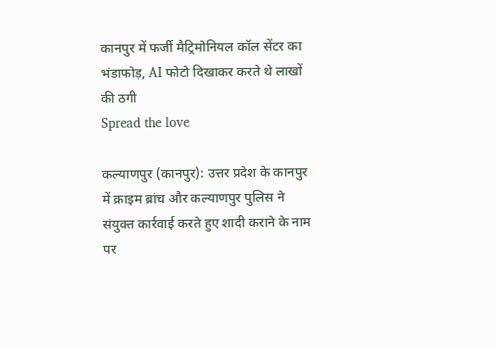कानपुर में फर्जी मैट्रिमोनियल कॉल सेंटर का भंडाफोड़, AI फोटो दिखाकर करते थे लाखों की ठगी
Spread the love

कल्याणपुर (कानपुर): उत्तर प्रदेश के कानपुर में क्राइम ब्रांच और कल्याणपुर पुलिस ने संयुक्त कार्रवाई करते हुए शादी कराने के नाम पर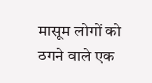मासूम लोगों को ठगने वाले एक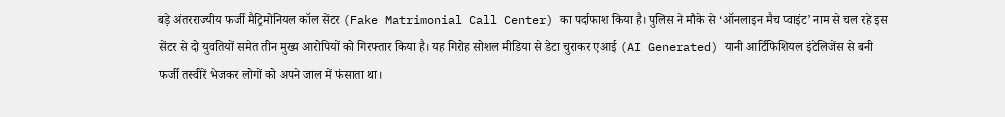बड़े अंतरराज्यीय फर्जी मैट्रिमोनियल कॉल सेंटर (Fake Matrimonial Call Center) का पर्दाफाश किया है। पुलिस ने मौके से ‘ऑनलाइन मैच प्वाइंट’ नाम से चल रहे इस सेंटर से दो युवतियों समेत तीन मुख्य आरोपियों को गिरफ्तार किया है। यह गिरोह सोशल मीडिया से डेटा चुराकर एआई (AI Generated) यानी आर्टिफिशियल इंटेलिजेंस से बनी फर्जी तस्वीरें भेजकर लोगों को अपने जाल में फंसाता था।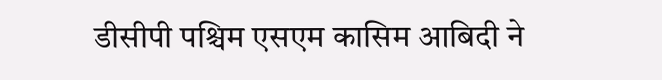डीसीपी पश्चिम एसएम कासिम आबिदी ने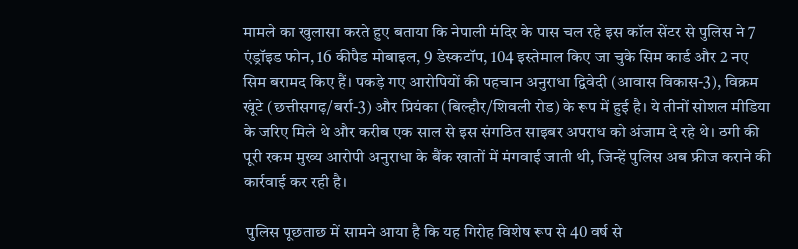मामले का खुलासा करते हुए बताया कि नेपाली मंदिर के पास चल रहे इस कॉल सेंटर से पुलिस ने 7 एंड्रॉइड फोन, 16 कीपैड मोबाइल, 9 डेस्कटॉप, 104 इस्तेमाल किए जा चुके सिम कार्ड और 2 नए सिम बरामद किए हैं। पकड़े गए आरोपियों की पहचान अनुराधा द्विवेदी (आवास विकास-3), विक्रम खूंटे (छत्तीसगढ़/बर्रा-3) और प्रियंका (बिल्हौर/शिवली रोड) के रूप में हुई है। ये तीनों सोशल मीडिया के जरिए मिले थे और करीब एक साल से इस संगठित साइबर अपराध को अंजाम दे रहे थे। ठगी की पूरी रकम मुख्य आरोपी अनुराधा के बैंक खातों में मंगवाई जाती थी, जिन्हें पुलिस अब फ्रीज कराने की कार्रवाई कर रही है।

 पुलिस पूछताछ में सामने आया है कि यह गिरोह विशेष रूप से 40 वर्ष से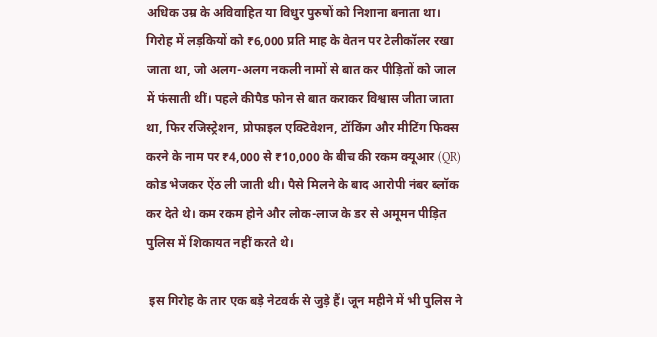अधिक उम्र के अविवाहित या विधुर पुरुषों को निशाना बनाता था। गिरोह में लड़कियों को ₹6,000 प्रति माह के वेतन पर टेलीकॉलर रखा जाता था, जो अलग-अलग नकली नामों से बात कर पीड़ितों को जाल में फंसाती थीं। पहले कीपैड फोन से बात कराकर विश्वास जीता जाता था, फिर रजिस्ट्रेशन, प्रोफाइल एक्टिवेशन, टॉकिंग और मीटिंग फिक्स करने के नाम पर ₹4,000 से ₹10,000 के बीच की रकम क्यूआर (QR) कोड भेजकर ऐंठ ली जाती थी। पैसे मिलने के बाद आरोपी नंबर ब्लॉक कर देते थे। कम रकम होने और लोक-लाज के डर से अमूमन पीड़ित पुलिस में शिकायत नहीं करते थे।

 इस गिरोह के तार एक बड़े नेटवर्क से जुड़े हैं। जून महीने में भी पुलिस ने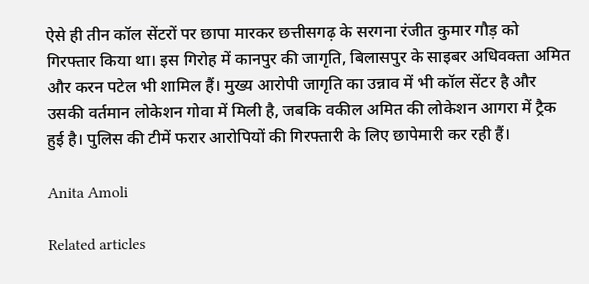ऐसे ही तीन कॉल सेंटरों पर छापा मारकर छत्तीसगढ़ के सरगना रंजीत कुमार गौड़ को गिरफ्तार किया था। इस गिरोह में कानपुर की जागृति, बिलासपुर के साइबर अधिवक्ता अमित और करन पटेल भी शामिल हैं। मुख्य आरोपी जागृति का उन्नाव में भी कॉल सेंटर है और उसकी वर्तमान लोकेशन गोवा में मिली है, जबकि वकील अमित की लोकेशन आगरा में ट्रैक हुई है। पुलिस की टीमें फरार आरोपियों की गिरफ्तारी के लिए छापेमारी कर रही हैं।

Anita Amoli

Related articles